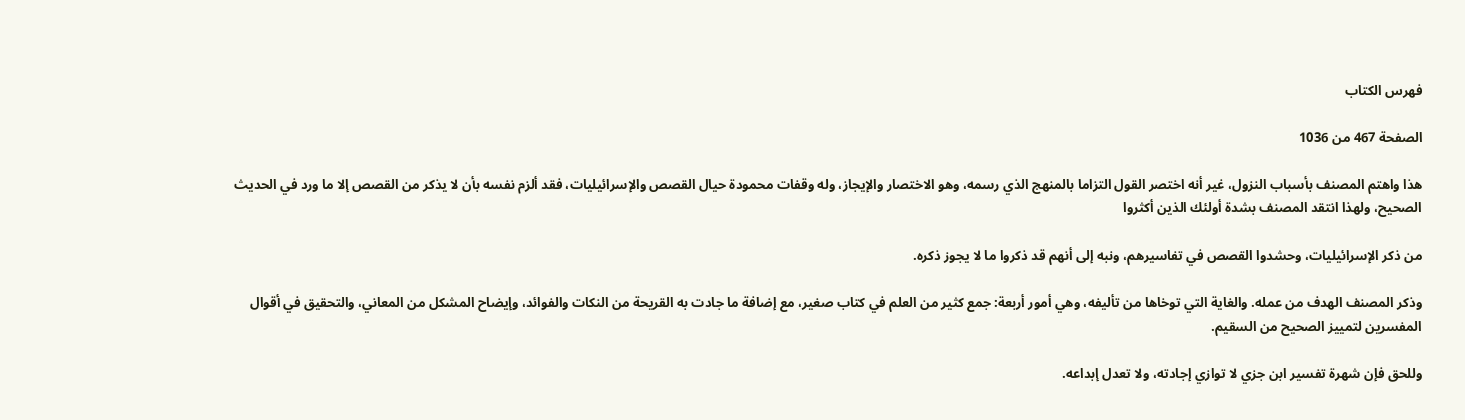فهرس الكتاب

الصفحة 467 من 1036

هذا واهتم المصنف بأسباب النزول، غير أنه اختصر القول التزاما بالمنهج الذي رسمه، وهو الاختصار والإيجاز، وله وقفات محمودة حيال القصص والإسرائيليات، فقد ألزم نفسه بأن لا يذكر من القصص إلا ما ورد في الحديث الصحيح، ولهذا انتقد المصنف بشدة أولئك الذين أكثروا

من ذكر الإسرائيليات، وحشدوا القصص في تفاسيرهم، ونبه إلى أنهم قد ذكروا ما لا يجوز ذكره.

وذكر المصنف الهدف من عمله. والغاية التي توخاها من تأليفه، وهي أمور أربعة: جمع كثير من العلم في كتاب صغير، مع إضافة ما جادت به القريحة من النكات والفوائد، وإيضاح المشكل من المعاني، والتحقيق في أقوال المفسرين لتمييز الصحيح من السقيم.

وللحق فإن شهرة تفسير ابن جزي لا توازي إجادته، ولا تعدل إبداعه.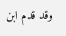وقد قدم ابن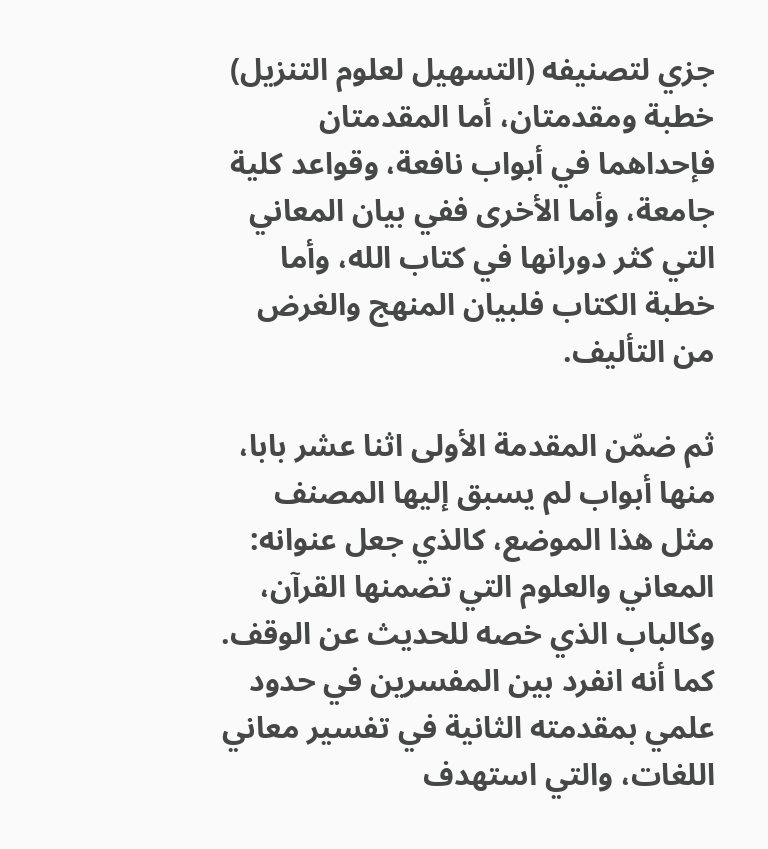جزي لتصنيفه (التسهيل لعلوم التنزيل) خطبة ومقدمتان، أما المقدمتان فإحداهما في أبواب نافعة، وقواعد كلية جامعة، وأما الأخرى ففي بيان المعاني التي كثر دورانها في كتاب الله، وأما خطبة الكتاب فلبيان المنهج والغرض من التأليف.

ثم ضمّن المقدمة الأولى اثنا عشر بابا، منها أبواب لم يسبق إليها المصنف مثل هذا الموضع، كالذي جعل عنوانه: المعاني والعلوم التي تضمنها القرآن، وكالباب الذي خصه للحديث عن الوقف. كما أنه انفرد بين المفسرين في حدود علمي بمقدمته الثانية في تفسير معاني اللغات، والتي استهدف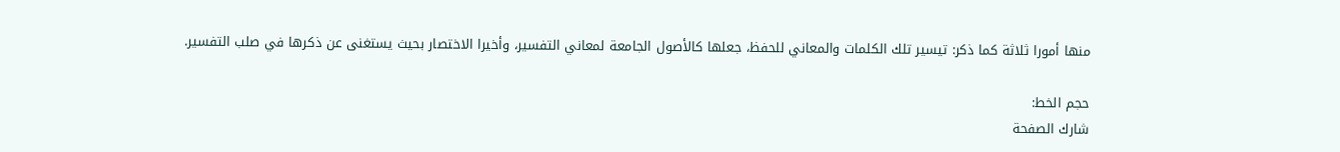منها أمورا ثلاثة كما ذكر: تيسير تلك الكلمات والمعاني للحفظ، جعلها كالأصول الجامعة لمعاني التفسير، وأخيرا الاختصار بحيث يستغنى عن ذكرها في صلب التفسير.

حجم الخط:
شارك الصفحة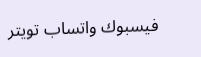فيسبوك واتساب تويتر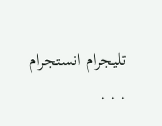تليجرام انستجرام
. . .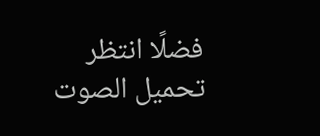فضلًا انتظر تحميل الصوت